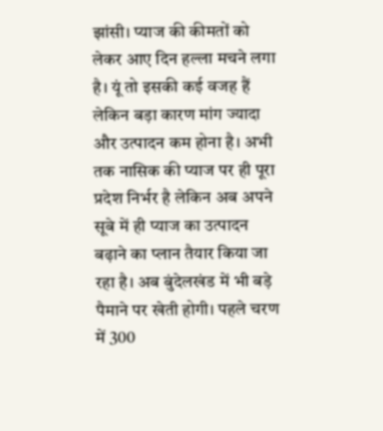झांसी। प्याज की कीमतों को लेकर आए दिन हल्ला मचने लगा है। यूं तो इसकी कई वजह हैं लेकिन बड़ा कारण मांग ज्यादा और उत्पादन कम होना है। अभी तक नासिक की प्याज पर ही पूरा प्रदेश निर्भर है लेकिन अब अपने सूबे में ही प्याज का उत्पादन बढ़ाने का प्लान तैयार किया जा रहा है। अब बुंदेलखंड में भी बड़े पैमाने पर खेती होगी। पहले चरण में 300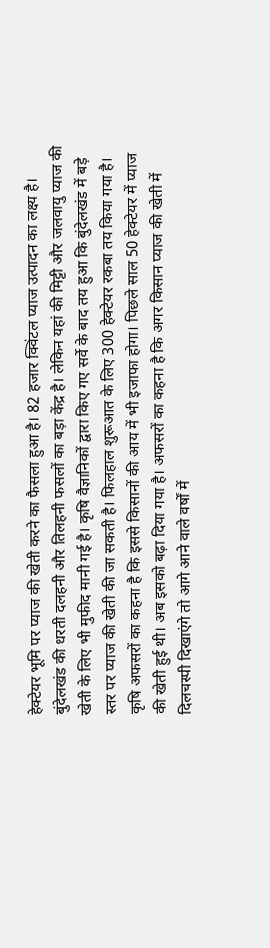हेक्टेयर भूमि पर प्याज की खेती करने का फैसला हुआ है। 82 हजार क्विंटल प्याज उत्पादन का लक्ष्य है।
बुंदेलखंड की धरती दलहनी और तिलहनी फसलों का बड़ा केंद्र है। लेकिन यहां की मिट्टी और जलवायु प्याज की खेती के लिए भी मुफीद मानी गई है। कृषि वैज्ञानिकों द्वारा किए गए सर्वे के बाद तय हुआ कि बुंदेलखंड में बड़े स्तर पर प्याज की खेती की जा सकती है। फिलहाल शुरूआत के लिए 300 हेक्टेयर रकबा तय किया गया है। कृषि अफसरों का कहना है कि इससे किसानों की आय में भी इजाफा होगा। पिछले साल 50 हेक्टेयर में प्याज की खेती हुई थी। अब इसको बढ़ा दिया गया है। अफसरों का कहना है कि अगर किसान प्याज की खेती में दिलचस्पी दिखाएंगे तो आगे आने वाले वर्षों में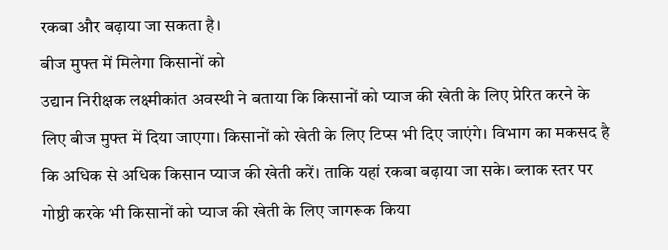रकबा और बढ़ाया जा सकता है।
बीज मुफ्त में मिलेगा किसानों को
उद्यान निरीक्षक लक्ष्मीकांत अवस्थी ने बताया कि किसानों को प्याज की खेती के लिए प्रेरित करने के लिए बीज मुफ्त में दिया जाएगा। किसानों को खेती के लिए टिप्स भी दिए जाएंगे। विभाग का मकसद है कि अधिक से अधिक किसान प्याज की खेती करें। ताकि यहां रकबा बढ़ाया जा सके। ब्लाक स्तर पर गोष्ठी करके भी किसानों को प्याज की खेती के लिए जागरूक किया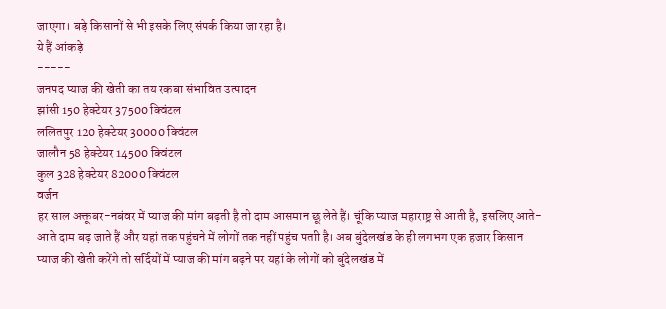जाएगा। बड़े किसानों से भी इसके लिए संपर्क किया जा रहा है।
ये हैं आंकड़े
-----
जनपद प्याज की खेती का तय रकबा संभावित उत्पादन
झांसी 150 हेक्टेयर 37500 क्विंटल
ललितपुर 120 हेक्टेयर 30000 क्विंटल
जालौन 58 हेक्टेयर 14500 क्विंटल
कुल 328 हेक्टेयर 82000 क्विंटल
वर्जन
हर साल अक्तूबर-नबंवर में प्याज की मांग बढ़ती है तो दाम आसमान छू लेते हैं। चूंकि प्याज महाराष्ट्र से आती है, इसलिए आते-आते दाम बढ़ जाते हैं और यहां तक पहुंचने में लोगों तक नहीं पहुंच पताी है। अब बुंदेलखंड के ही लगभग एक हजार किसान प्याज की खेती करेंगे तो सर्दियों में प्याज की मांग बढ़ने पर यहां के लोगों को बुंदेलखंड में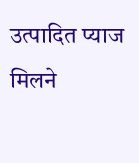उत्पादित प्याज मिलने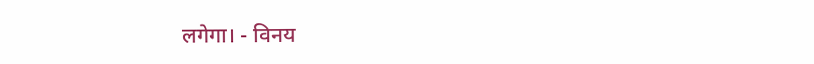लगेगा। - विनय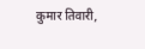कुमार तिवारी,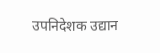उपनिदेशक उद्यान